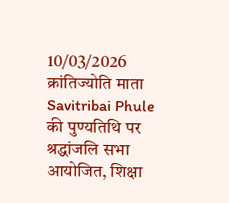10/03/2026
क्रांतिज्योति माता Savitribai Phule की पुण्यतिथि पर श्रद्धांजलि सभा आयोजित, शिक्षा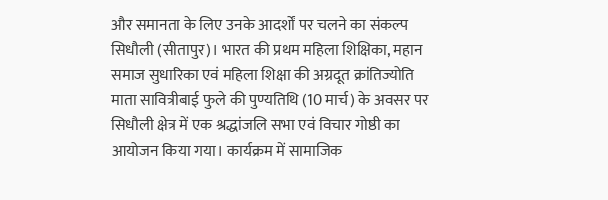और समानता के लिए उनके आदर्शों पर चलने का संकल्प
सिधौली (सीतापुर)। भारत की प्रथम महिला शिक्षिका, महान समाज सुधारिका एवं महिला शिक्षा की अग्रदूत क्रांतिज्योति माता सावित्रीबाई फुले की पुण्यतिथि (10 मार्च) के अवसर पर सिधौली क्षेत्र में एक श्रद्धांजलि सभा एवं विचार गोष्ठी का आयोजन किया गया। कार्यक्रम में सामाजिक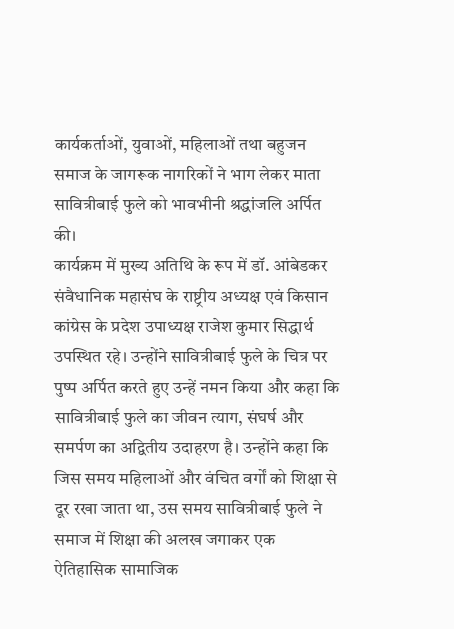कार्यकर्ताओं, युवाओं, महिलाओं तथा बहुजन समाज के जागरूक नागरिकों ने भाग लेकर माता सावित्रीबाई फुले को भावभीनी श्रद्धांजलि अर्पित की।
कार्यक्रम में मुख्य अतिथि के रूप में डॉ. आंबेडकर संवैधानिक महासंघ के राष्ट्रीय अध्यक्ष एवं किसान कांग्रेस के प्रदेश उपाध्यक्ष राजेश कुमार सिद्धार्थ उपस्थित रहे। उन्होंने सावित्रीबाई फुले के चित्र पर पुष्प अर्पित करते हुए उन्हें नमन किया और कहा कि सावित्रीबाई फुले का जीवन त्याग, संघर्ष और समर्पण का अद्वितीय उदाहरण है। उन्होंने कहा कि जिस समय महिलाओं और वंचित वर्गों को शिक्षा से दूर रखा जाता था, उस समय सावित्रीबाई फुले ने समाज में शिक्षा की अलख जगाकर एक ऐतिहासिक सामाजिक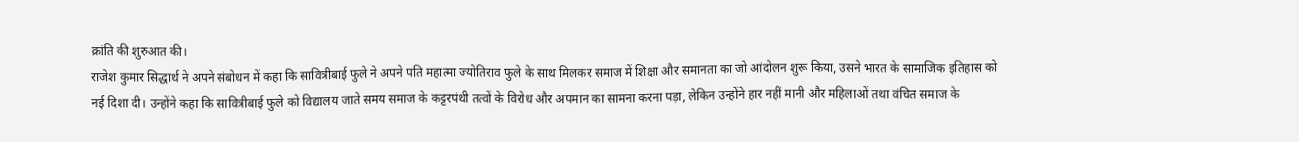क्रांति की शुरुआत की।
राजेश कुमार सिद्धार्थ ने अपने संबोधन में कहा कि सावित्रीबाई फुले ने अपने पति महात्मा ज्योतिराव फुले के साथ मिलकर समाज में शिक्षा और समानता का जो आंदोलन शुरू किया, उसने भारत के सामाजिक इतिहास को नई दिशा दी। उन्होंने कहा कि सावित्रीबाई फुले को विद्यालय जाते समय समाज के कट्टरपंथी तत्वों के विरोध और अपमान का सामना करना पड़ा, लेकिन उन्होंने हार नहीं मानी और महिलाओं तथा वंचित समाज के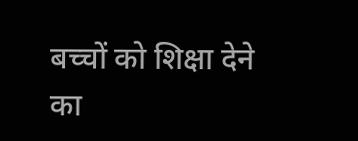बच्चों को शिक्षा देने का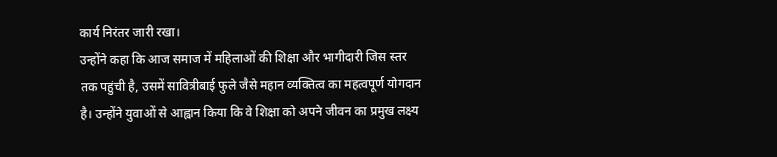कार्य निरंतर जारी रखा।
उन्होंने कहा कि आज समाज में महिलाओं की शिक्षा और भागीदारी जिस स्तर तक पहुंची है, उसमें सावित्रीबाई फुले जैसे महान व्यक्तित्व का महत्वपूर्ण योगदान है। उन्होंने युवाओं से आह्वान किया कि वे शिक्षा को अपने जीवन का प्रमुख लक्ष्य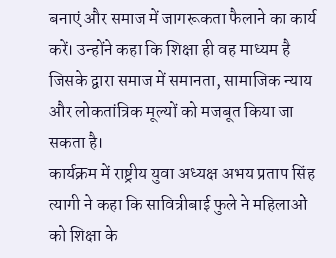बनाएं और समाज में जागरूकता फैलाने का कार्य करें। उन्होंने कहा कि शिक्षा ही वह माध्यम है जिसके द्वारा समाज में समानता, सामाजिक न्याय और लोकतांत्रिक मूल्यों को मजबूत किया जा सकता है।
कार्यक्रम में राष्ट्रीय युवा अध्यक्ष अभय प्रताप सिंह त्यागी ने कहा कि सावित्रीबाई फुले ने महिलाओं को शिक्षा के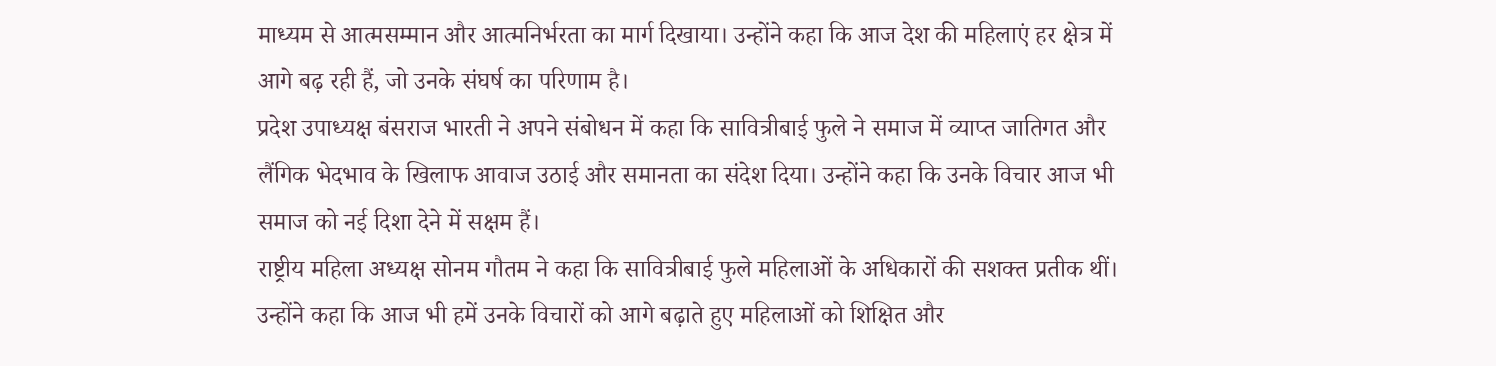माध्यम से आत्मसम्मान और आत्मनिर्भरता का मार्ग दिखाया। उन्होंने कहा कि आज देश की महिलाएं हर क्षेत्र में आगे बढ़ रही हैं, जो उनके संघर्ष का परिणाम है।
प्रदेश उपाध्यक्ष बंसराज भारती ने अपने संबोधन में कहा कि सावित्रीबाई फुले ने समाज में व्याप्त जातिगत और लैंगिक भेदभाव के खिलाफ आवाज उठाई और समानता का संदेश दिया। उन्होंने कहा कि उनके विचार आज भी समाज को नई दिशा देने में सक्षम हैं।
राष्ट्रीय महिला अध्यक्ष सोनम गौतम ने कहा कि सावित्रीबाई फुले महिलाओं के अधिकारों की सशक्त प्रतीक थीं। उन्होंने कहा कि आज भी हमें उनके विचारों को आगे बढ़ाते हुए महिलाओं को शिक्षित और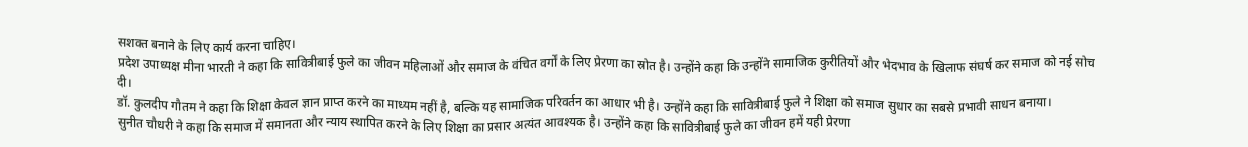सशक्त बनाने के लिए कार्य करना चाहिए।
प्रदेश उपाध्यक्ष मीना भारती ने कहा कि सावित्रीबाई फुले का जीवन महिलाओं और समाज के वंचित वर्गों के लिए प्रेरणा का स्रोत है। उन्होंने कहा कि उन्होंने सामाजिक कुरीतियों और भेदभाव के खिलाफ संघर्ष कर समाज को नई सोच दी।
डॉ. कुलदीप गौतम ने कहा कि शिक्षा केवल ज्ञान प्राप्त करने का माध्यम नहीं है, बल्कि यह सामाजिक परिवर्तन का आधार भी है। उन्होंने कहा कि सावित्रीबाई फुले ने शिक्षा को समाज सुधार का सबसे प्रभावी साधन बनाया।
सुनीत चौधरी ने कहा कि समाज में समानता और न्याय स्थापित करने के लिए शिक्षा का प्रसार अत्यंत आवश्यक है। उन्होंने कहा कि सावित्रीबाई फुले का जीवन हमें यही प्रेरणा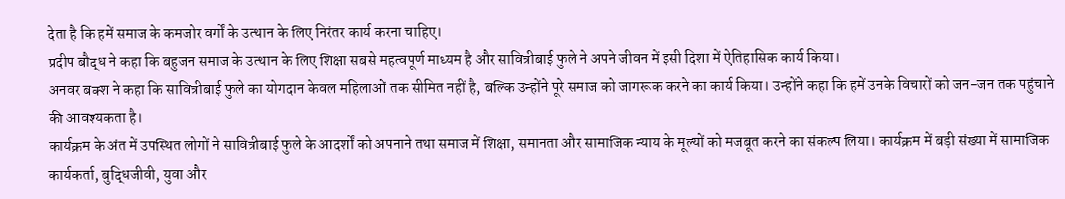देता है कि हमें समाज के कमजोर वर्गों के उत्थान के लिए निरंतर कार्य करना चाहिए।
प्रदीप बौद्ध ने कहा कि बहुजन समाज के उत्थान के लिए शिक्षा सबसे महत्वपूर्ण माध्यम है और सावित्रीबाई फुले ने अपने जीवन में इसी दिशा में ऐतिहासिक कार्य किया।
अनवर बक्श ने कहा कि सावित्रीबाई फुले का योगदान केवल महिलाओं तक सीमित नहीं है, बल्कि उन्होंने पूरे समाज को जागरूक करने का कार्य किया। उन्होंने कहा कि हमें उनके विचारों को जन-जन तक पहुंचाने की आवश्यकता है।
कार्यक्रम के अंत में उपस्थित लोगों ने सावित्रीबाई फुले के आदर्शों को अपनाने तथा समाज में शिक्षा, समानता और सामाजिक न्याय के मूल्यों को मजबूत करने का संकल्प लिया। कार्यक्रम में बड़ी संख्या में सामाजिक कार्यकर्ता, बुद्धिजीवी, युवा और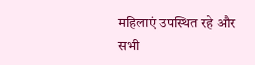महिलाएं उपस्थित रहे और सभी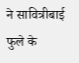ने सावित्रीबाई फुले के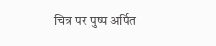चित्र पर पुष्प अर्पित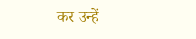कर उन्हें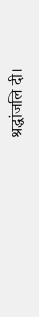श्रद्धांजलि दी।